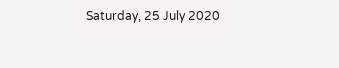Saturday, 25 July 2020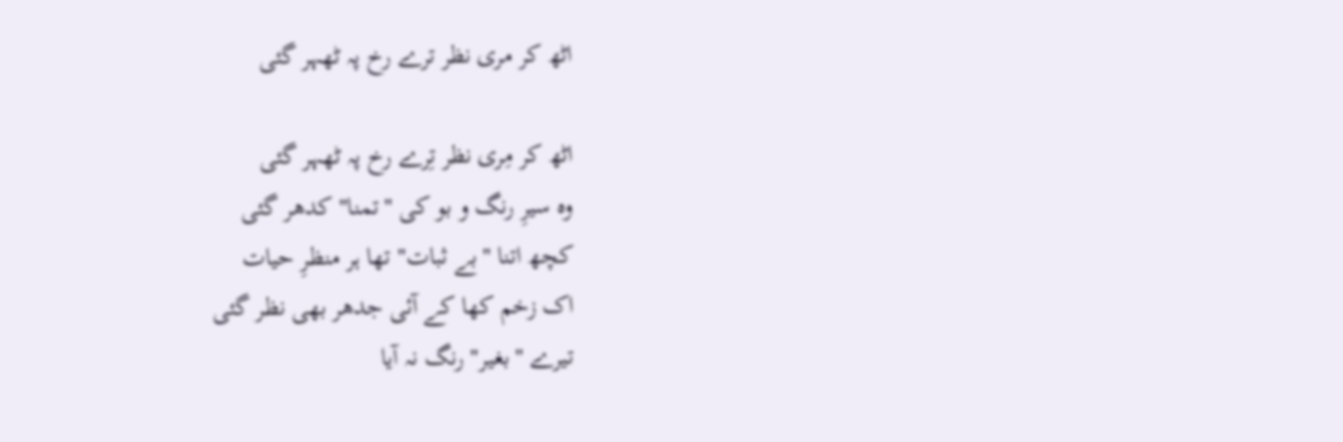اٹھ کر مری نظر ترے رخ پہ ٹھہر گئی

اٹھ کر مِری نظر تِرے رخ پہ ٹھہر گئی
وہ سیرِ رنگ و بو کی "تمنا" کدھر گئی
کچھ اتنا "بے ثبات" تھا ہر منظرِ حیات
اک زخم کھا کے آئی جدھر بھی نظر گئی
تیرے "بغیر" رنگ نہ آیا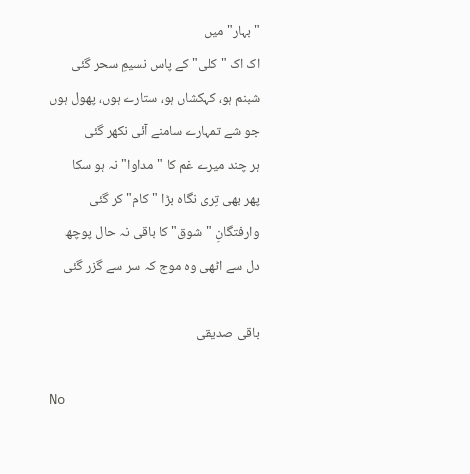"بہار" میں
اک اک "کلی" کے پاس نسیمِ سحر گئی
شبنم ہو، کہکشاں ہو، ستارے ہوں، پھول ہوں
جو شے تمہارے سامنے آئی نکھر گئی
ہر چند میرے غم کا "مداوا" نہ ہو سکا
پھر بھی تِری نگاہ بڑا "کام" کر گئی
وارفتگانِ "شوق" کا باقی نہ حال پوچھ
دل سے اٹھی وہ موج کہ سر سے گزر گئی

باقی صدیقی

No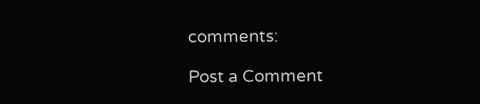comments:

Post a Comment